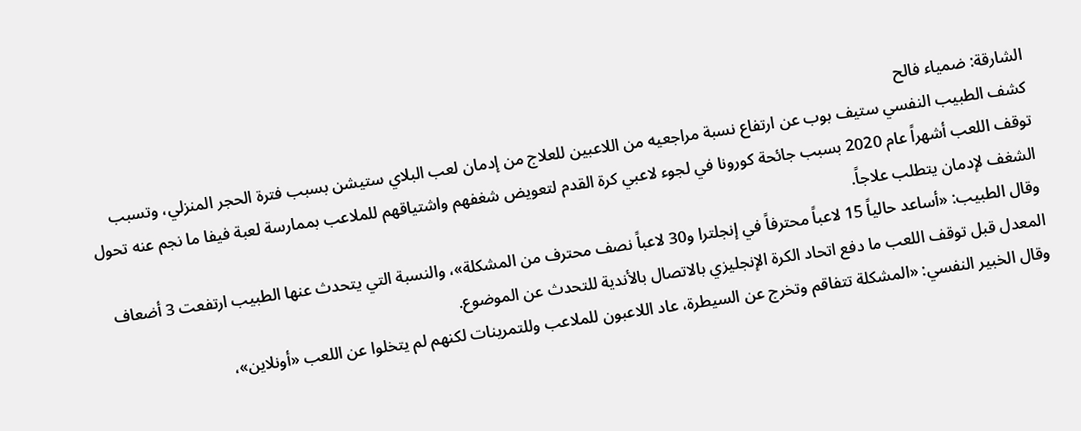الشارقة: ضمياء فالح
كشف الطبيب النفسي ستيف بوب عن ارتفاع نسبة مراجعيه من اللاعبين للعلاج من إدمان لعب البلاي ستيشن بسبب فترة الحجر المنزلي، وتسبب توقف اللعب أشهراً عام 2020 بسبب جائحة كورونا في لجوء لاعبي كرة القدم لتعويض شغفهم واشتياقهم للملاعب بممارسة لعبة فيفا ما نجم عنه تحول الشغف لإدمان يتطلب علاجاً.
وقال الطبيب: «أساعد حالياً 15 لاعباً محترفاً في إنجلترا و30 لاعباً نصف محترف من المشكلة»، والنسبة التي يتحدث عنها الطبيب ارتفعت 3 أضعاف المعدل قبل توقف اللعب ما دفع اتحاد الكرة الإنجليزي بالاتصال بالأندية للتحدث عن الموضوع.
وقال الخبير النفسي: «المشكلة تتفاقم وتخرج عن السيطرة، عاد اللاعبون للملاعب وللتمرينات لكنهم لم يتخلوا عن اللعب «أونلاين»،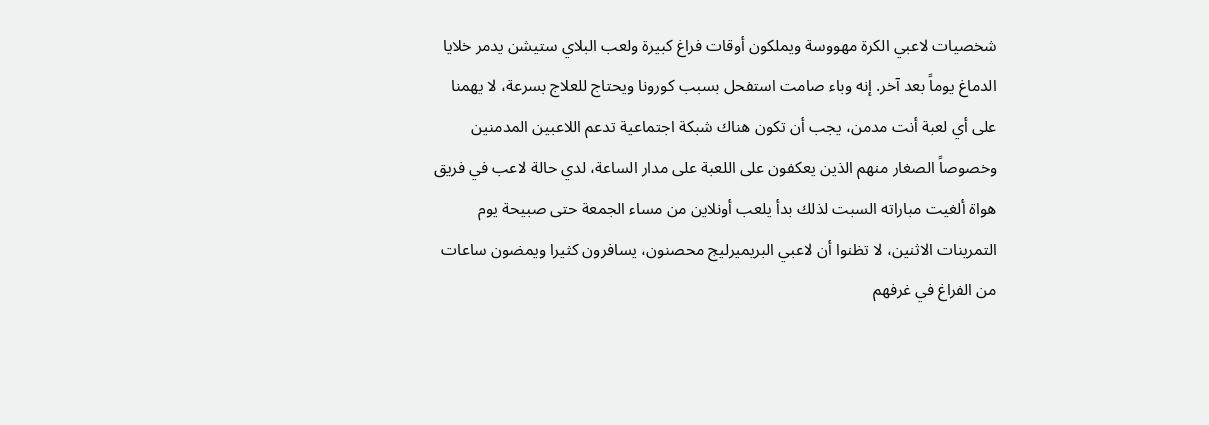شخصيات لاعبي الكرة مهووسة ويملكون أوقات فراغ كبيرة ولعب البلاي ستيشن يدمر خلايا الدماغ يوماً بعد آخر. إنه وباء صامت استفحل بسبب كورونا ويحتاج للعلاج بسرعة، لا يهمنا على أي لعبة أنت مدمن، يجب أن تكون هناك شبكة اجتماعية تدعم اللاعبين المدمنين وخصوصاً الصغار منهم الذين يعكفون على اللعبة على مدار الساعة، لدي حالة لاعب في فريق هواة ألغيت مباراته السبت لذلك بدأ يلعب أونلاين من مساء الجمعة حتى صبيحة يوم التمرينات الاثنين، لا تظنوا أن لاعبي البريميرليج محصنون، يسافرون كثيرا ويمضون ساعات من الفراغ في غرفهم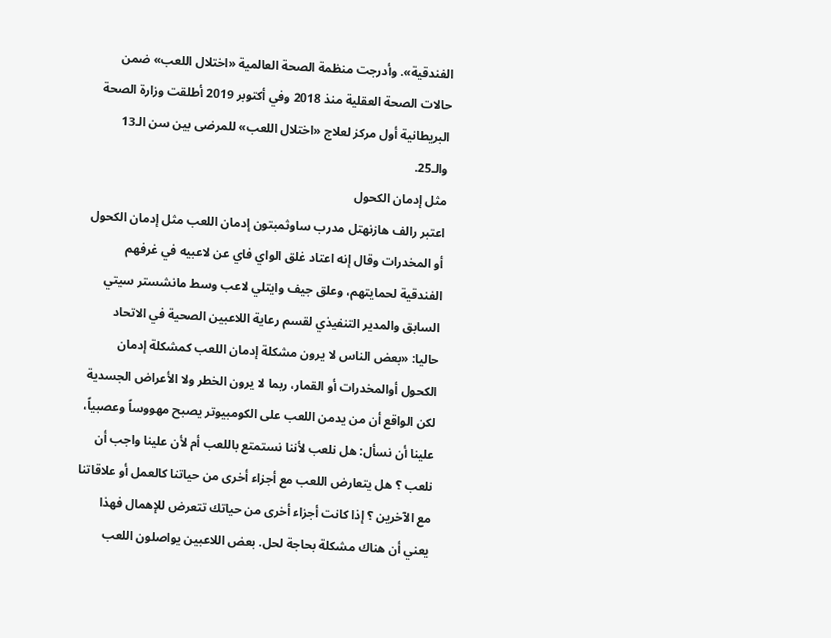الفندقية». وأدرجت منظمة الصحة العالمية «اختلال اللعب» ضمن حالات الصحة العقلية منذ 2018 وفي أكتوبر 2019 أطلقت وزارة الصحة البريطانية أول مركز لعلاج «اختلال اللعب» للمرضى بين سن الـ13 والـ25.
مثل إدمان الكحول
اعتبر رالف هازنهتل مدرب ساوثمبتون إدمان اللعب مثل إدمان الكحول أو المخدرات وقال إنه اعتاد غلق الواي فاي عن لاعبيه في غرفهم الفندقية لحمايتهم، وعلق جيف وايتلي لاعب وسط مانشستر سيتي السابق والمدير التنفيذي لقسم رعاية اللاعبين الصحية في الاتحاد حاليا: «بعض الناس لا يرون مشكلة إدمان اللعب كمشكلة إدمان الكحول أوالمخدرات أو القمار، ربما لا يرون الخطر ولا الأعراض الجسدية لكن الواقع أن من يدمن اللعب على الكومبيوتر يصبح مهووساً وعصبياً، علينا أن نسأل: هل نلعب لأننا نستمتع باللعب أم لأن علينا واجب أن نلعب ؟ هل يتعارض اللعب مع أجزاء أخرى من حياتنا كالعمل أو علاقاتنا مع الآخرين ؟ إذا كانت أجزاء أخرى من حياتك تتعرض للإهمال فهذا يعني أن هناك مشكلة بحاجة لحل. بعض اللاعبين يواصلون اللعب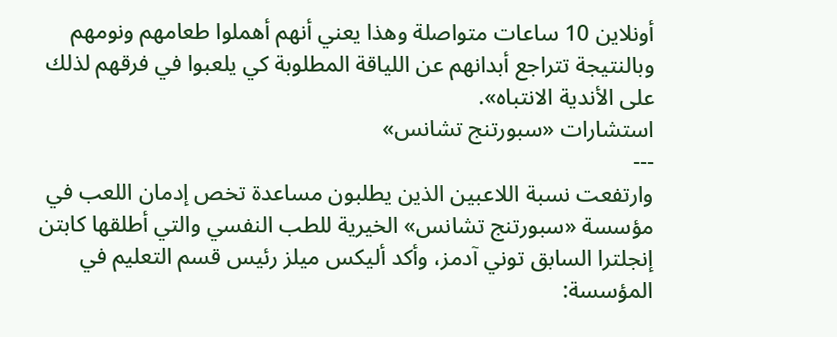أونلاين 10 ساعات متواصلة وهذا يعني أنهم أهملوا طعامهم ونومهم وبالنتيجة تتراجع أبدانهم عن اللياقة المطلوبة كي يلعبوا في فرقهم لذلك على الأندية الانتباه».
استشارات «سبورتنج تشانس»
---
وارتفعت نسبة اللاعبين الذين يطلبون مساعدة تخص إدمان اللعب في مؤسسة «سبورتنج تشانس» الخيرية للطب النفسي والتي أطلقها كابتن إنجلترا السابق توني آدمز، وأكد أليكس ميلز رئيس قسم التعليم في المؤسسة: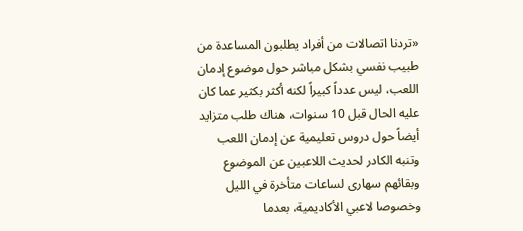«تردنا اتصالات من أفراد يطلبون المساعدة من طبيب نفسي بشكل مباشر حول موضوع إدمان اللعب، ليس عدداً كبيراً لكنه أكثر بكثير عما كان عليه الحال قبل 10 سنوات، هناك طلب متزايد أيضاً حول دروس تعليمية عن إدمان اللعب وتنبه الكادر لحديث اللاعبين عن الموضوع وبقائهم سهارى لساعات متأخرة في الليل وخصوصا لاعبي الأكاديمية، بعدما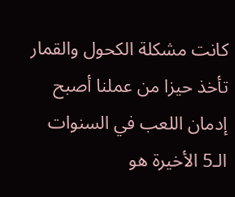كانت مشكلة الكحول والقمار تأخذ حيزا من عملنا أصبح إدمان اللعب في السنوات الـ5 الأخيرة هو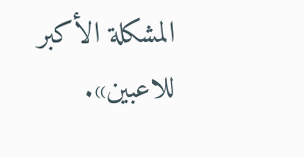المشكلة الأكبر للاعبين».